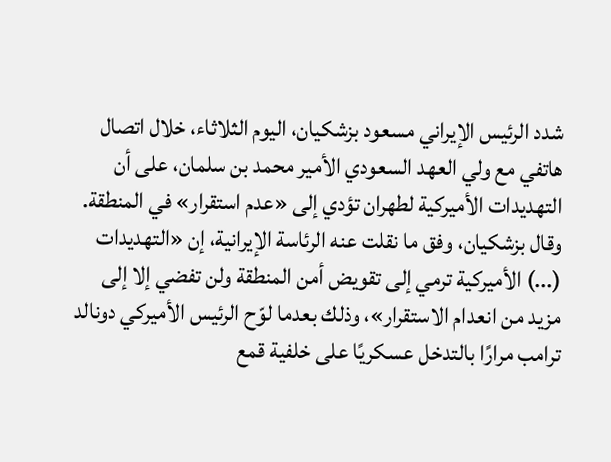شدد الرئيس الإيراني مسعود بزشكيان، اليوم الثلاثاء، خلال اتصال هاتفي مع ولي العهد السعودي الأمير محمد بن سلمان، على أن التهديدات الأميركية لطهران تؤدي إلى «عدم استقرار» في المنطقة.
وقال بزشكيان، وفق ما نقلت عنه الرئاسة الإيرانية، إن «التهديدات (...) الأميركية ترمي إلى تقويض أمن المنطقة ولن تفضي إلا إلى مزيد من انعدام الاستقرار»، وذلك بعدما لوّح الرئيس الأميركي دونالد ترامب مرارًا بالتدخل عسكريًا على خلفية قمع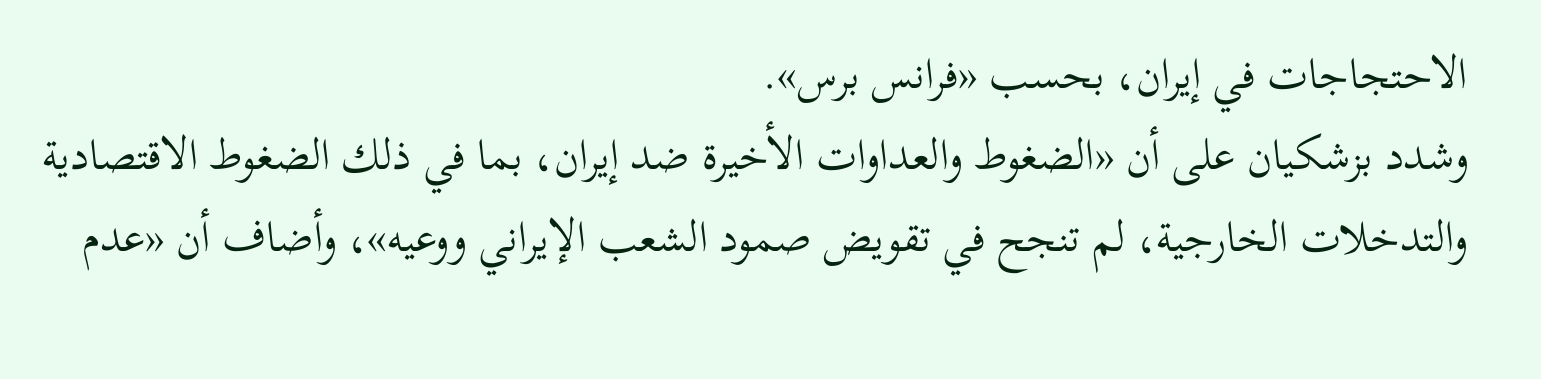الاحتجاجات في إيران، بحسب «فرانس برس».
وشدد بزشكيان على أن «الضغوط والعداوات الأخيرة ضد إيران، بما في ذلك الضغوط الاقتصادية والتدخلات الخارجية، لم تنجح في تقويض صمود الشعب الإيراني ووعيه»، وأضاف أن «عدم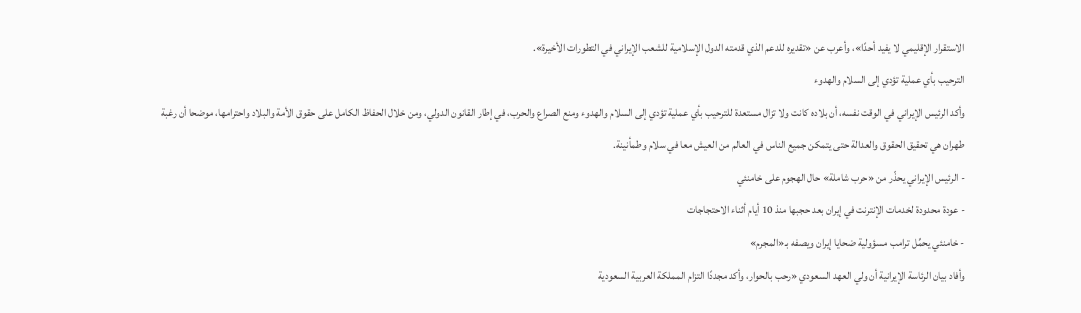الاستقرار الإقليمي لا يفيد أحدًا»، وأعرب عن «تقديره للدعم الذي قدمته الدول الإسلامية للشعب الإيراني في التطورات الأخيرة».
الترحيب بأي عملية تؤدي إلى السلام والهدوء
وأكد الرئيس الإيراني في الوقت نفسه، أن بلاده كانت ولا تزال مستعدة للترحيب بأي عملية تؤدي إلى السلام والهدوء ومنع الصراع والحرب، في إطار القانون الدولي، ومن خلال الحفاظ الكامل على حقوق الأمة والبلاد واحترامها، موضحا أن رغبة طهران هي تحقيق الحقوق والعدالة حتى يتمكن جميع الناس في العالم من العيش معا في سلام وطمأنينة.
- الرئيس الإيراني يحذّر من «حرب شاملة» حال الهجوم على خامنئي
- عودة محدودة لخدمات الإنترنت في إيران بعد حجبها منذ 10 أيام أثناء الاحتجاجات
- خامنئي يحمِّل ترامب مسؤولية ضحايا إيران ويصفه بـ«المجرم»
وأفاد بيان الرئاسة الإيرانية أن ولي العهد السعودي «رحب بالحوار، وأكد مجددًا التزام المملكة العربية السعودية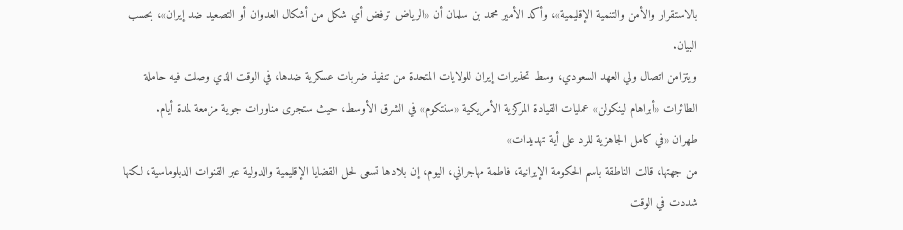بالاستقرار والأمن والتنمية الإقليمية»، وأكد الأمير محمد بن سلمان أن «الرياض ترفض أي شكل من أشكال العدوان أو التصعيد ضد إيران»، بحسب البيان.
ويتزامن اتصال ولي العهد السعودي، وسط تحذيرات إيران للولايات المتحدة من تنفيذ ضربات عسكرية ضدها، في الوقت الذي وصلت فيه حاملة الطائرات «أبراهام لينكولن» عمليات القيادة المركزية الأمريكية «سنتكوم» في الشرق الأوسط، حيث ستجرى مناورات جوية مزمعة لمدة أيام.
طهران «في كامل الجاهزية للرد على أية تهديدات»
من جهتها، قالت الناطقة باسم الحكومة الإيرانية، فاطمة مهاجراني، اليوم، إن بلادها تسعى لحل القضايا الإقليمية والدولية عبر القنوات الدبلوماسية، لكنها شددت في الوقت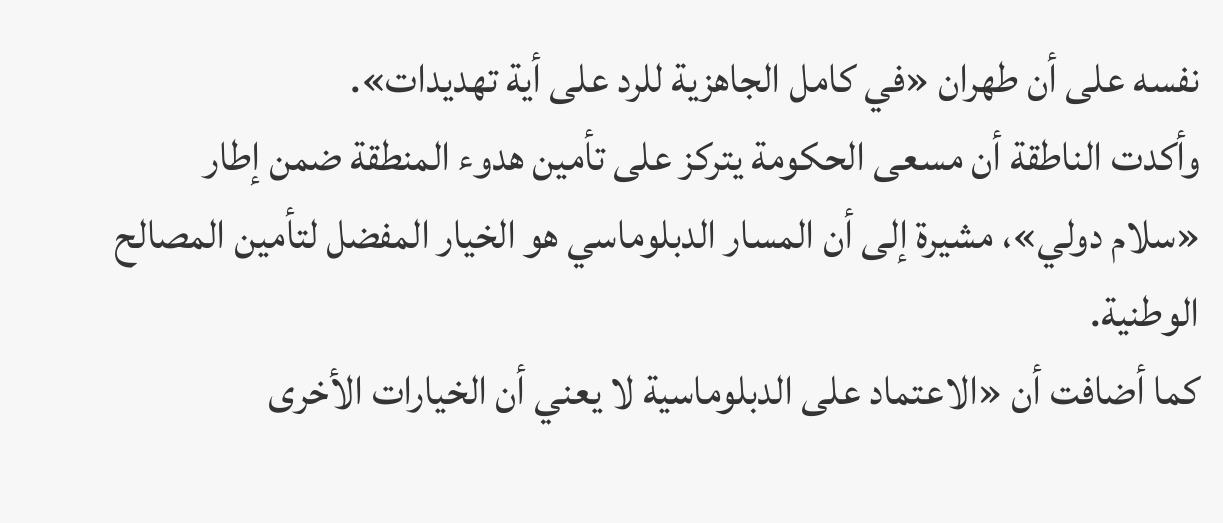نفسه على أن طهران «في كامل الجاهزية للرد على أية تهديدات».
وأكدت الناطقة أن مسعى الحكومة يتركز على تأمين هدوء المنطقة ضمن إطار «سلام دولي»، مشيرة إلى أن المسار الدبلوماسي هو الخيار المفضل لتأمين المصالح الوطنية.
كما أضافت أن «الاعتماد على الدبلوماسية لا يعني أن الخيارات الأخرى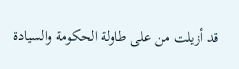قد أزيلت من على طاولة الحكومة والسيادة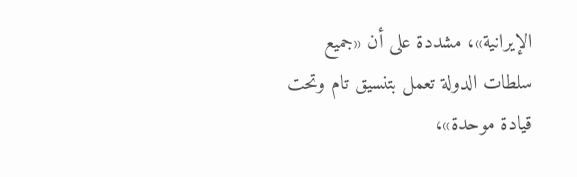الإيرانية»، مشددة على أن «جميع سلطات الدولة تعمل بتنسيق تام وتحت قيادة موحدة»،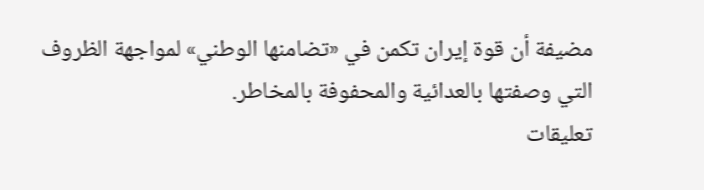مضيفة أن قوة إيران تكمن في «تضامنها الوطني» لمواجهة الظروف التي وصفتها بالعدائية والمحفوفة بالمخاطر.
تعليقات